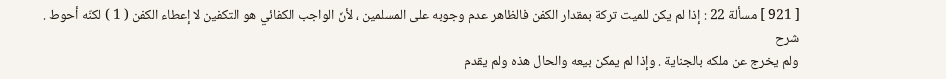[ 921 ] مسألة 22 : إذا لم يكن للميت تركة بمقدار الكفن فالظاهر عدم وجوبه على المسلمين ، لأنّ الواجب الكفائي هو التكفين لا إعطاء الكفن ( 1 ) لكنّه أحوط .
شرح
ولم يخرج عن ملكه بالجناية . وإذا لم يمكن بيعه والحال هذه ولم يقدم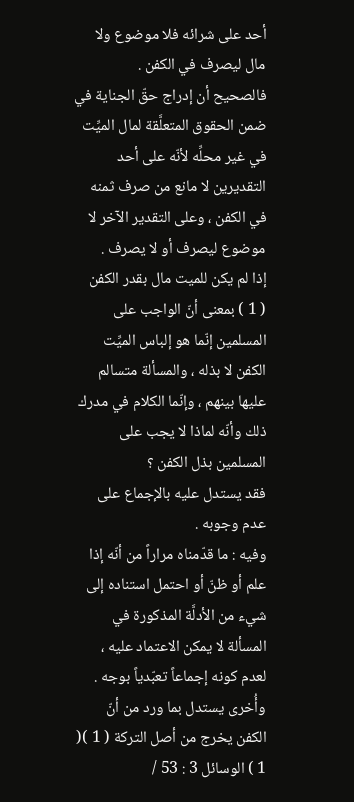أحد على شرائه فلا موضوع ولا مال ليصرف في الكفن .
فالصحيح أن إدراج حقّ الجناية في ضمن الحقوق المتعلَّقة لمال الميِّت في غير محلِّه لأنّه على أحد التقديرين لا مانع من صرف ثمنه في الكفن ، وعلى التقدير الآخر لا موضوع ليصرف أو لا يصرف .
إذا لم يكن للميت مال بقدر الكفن
( 1 ) بمعنى أنّ الواجب على المسلمين إنّما هو إلباس الميِّت الكفن لا بذله ، والمسألة متسالم عليها بينهم ، وإنّما الكلام في مدرك ذلك وأنّه لماذا لا يجب على المسلمين بذل الكفن ؟
فقد يستدل عليه بالإجماع على عدم وجوبه .
وفيه : ما قدّمناه مراراً من أنّه إذا علم أو ظنّ أو احتمل استناده إلى شيء من الأدلَّة المذكورة في المسألة لا يمكن الاعتماد عليه ، لعدم كونه إجماعاً تعبّدياً بوجه .
وأُخرى يستدل بما ورد من أنّ الكفن يخرج من أصل التركة ( 1 )( 1 ) الوسائل 3 : 53 /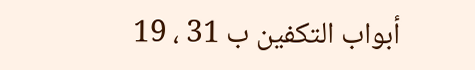أبواب التكفين ب 31 ، 19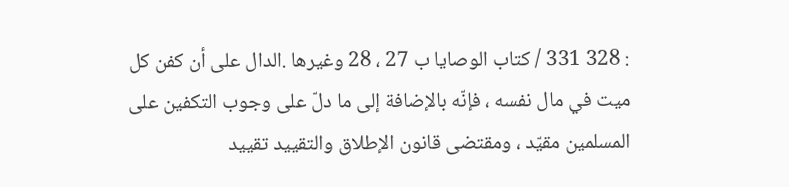: 328 331 / كتاب الوصايا ب 27 ، 28 وغيرها .الدال على أن كفن كل ميت في مال نفسه ، فإنّه بالإضافة إلى ما دلّ على وجوب التكفين على المسلمين مقيّد ، ومقتضى قانون الإطلاق والتقييد تقييد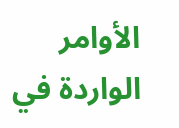الأوامر الواردة في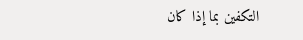التكفين بما إذا كان